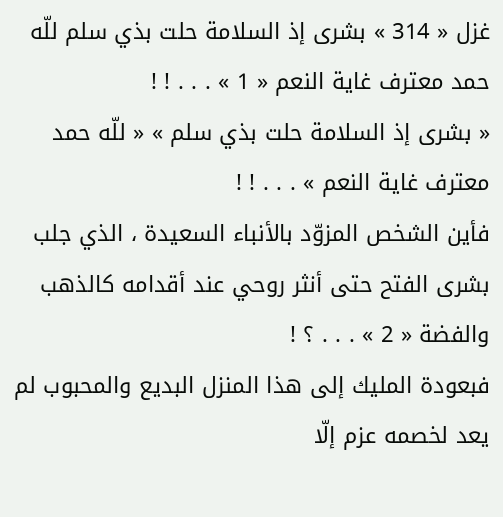غزل « 314 » بشرى إذ السلامة حلت بذي سلم للّه حمد معترف غاية النعم « 1 » . . . ! !
« بشرى إذ السلامة حلت بذي سلم » « للّه حمد معترف غاية النعم » . . . ! !
فأين الشخص المزوّد بالأنباء السعيدة ، الذي جلب بشرى الفتح حتى أنثر روحي عند أقدامه كالذهب والفضة « 2 » . . . ؟ !
فبعودة المليك إلى هذا المنزل البديع والمحبوب لم يعد لخصمه عزم إلّا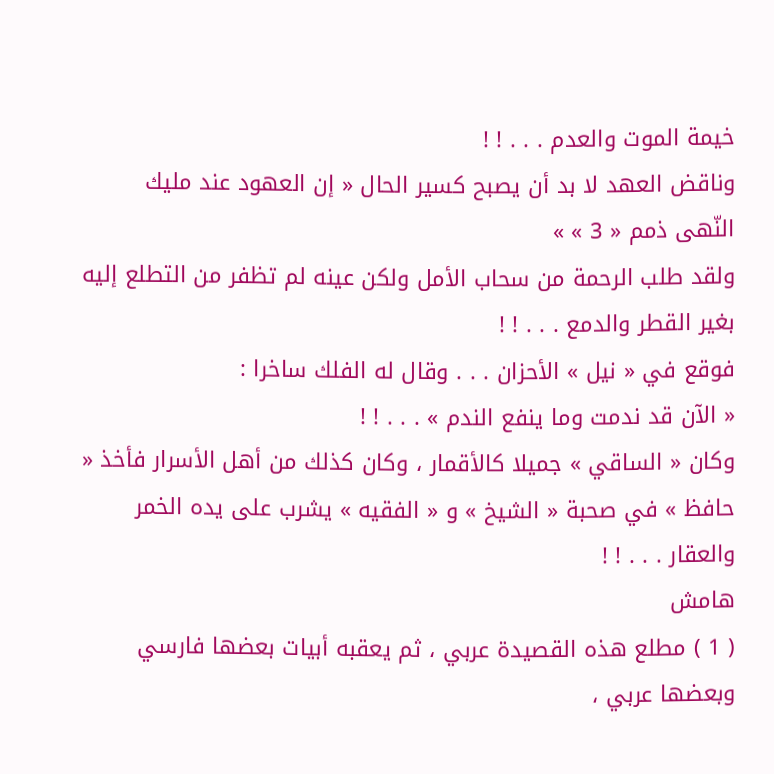خيمة الموت والعدم . . . ! !
وناقض العهد لا بد أن يصبح كسير الحال « إن العهود عند مليك النّهى ذمم « 3 » »
ولقد طلب الرحمة من سحاب الأمل ولكن عينه لم تظفر من التطلع إليه بغير القطر والدمع . . . ! !
فوقع في « نيل » الأحزان . . . وقال له الفلك ساخرا :
« الآن قد ندمت وما ينفع الندم » . . . ! !
وكان « الساقي » جميلا كالأقمار ، وكان كذلك من أهل الأسرار فأخذ « حافظ » في صحبة « الشيخ » و « الفقيه » يشرب على يده الخمر والعقار . . . ! !
هامش
( 1 ) مطلع هذه القصيدة عربي ، ثم يعقبه أبيات بعضها فارسي وبعضها عربي ،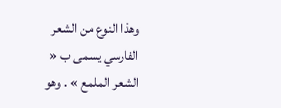وهذا النوع من الشعر الفارسي يسمى ب « الشعر الملمع » . وهو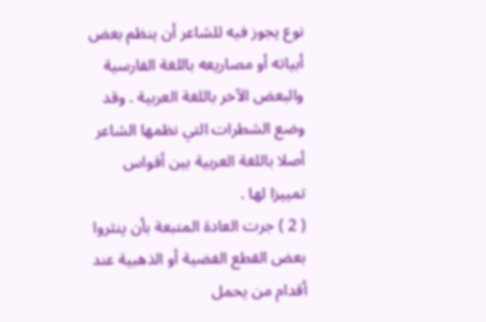نوع يجوز فيه للشاعر أن ينظم بعض أبياته أو مصاريعه باللغة الفارسية والبعض الآخر باللغة العربية . وقد وضع الشطرات التي نظمها الشاعر أصلا باللغة العربية بين أقواس تمييزا لها .
( 2 ) جرت العادة المتبعة بأن ينثروا بعض القطع الفضية أو الذهبية عند أقدام من يحمل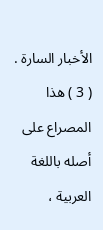الأخبار السارة .
( 3 ) هذا المصراع على أصله باللغة العربية ،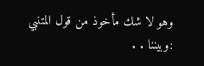وهو لا شك مأخوذ من قول المتنبي :وبيننا . .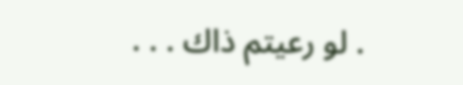. لو رعيتم ذاك . . .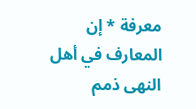معرفة * إن المعارف في أهل النهى ذمم